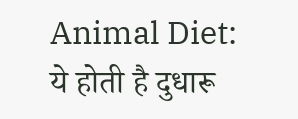Animal Diet: ये होती है दुधारू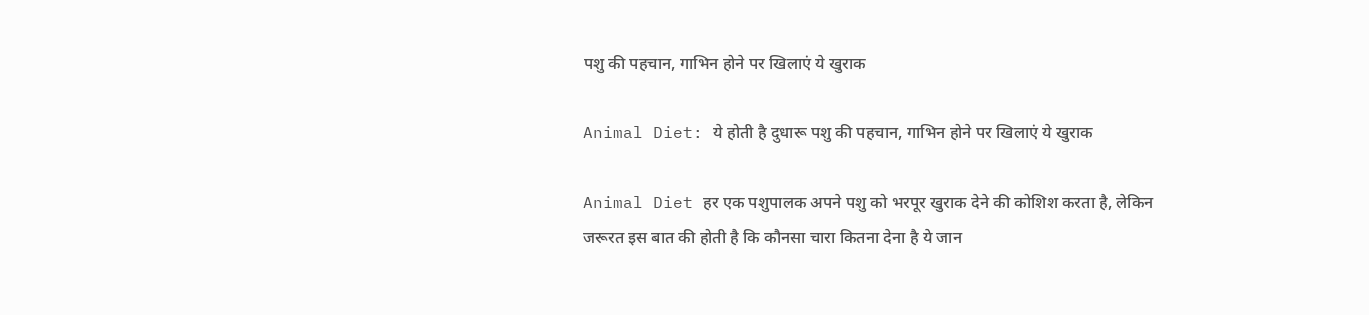पशु की पहचान, गाभि‍न होने पर खि‍लाएं ये खुराक

Animal Diet: ये होती है दुधारू पशु की पहचान, गाभि‍न होने पर खि‍लाएं ये खुराक

Animal Diet हर एक पशुपालक अपने पशु को भरपूर खुराक देने की कोशि‍श करता है, लेकिन जरूरत इस बात की होती है कि कौनसा चारा कितना देना है ये जान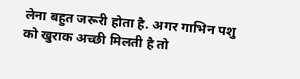लेना बहुत जरूरी होता है. अगर गाभि‍न पशु को खुराक अच्छी मिलती है तो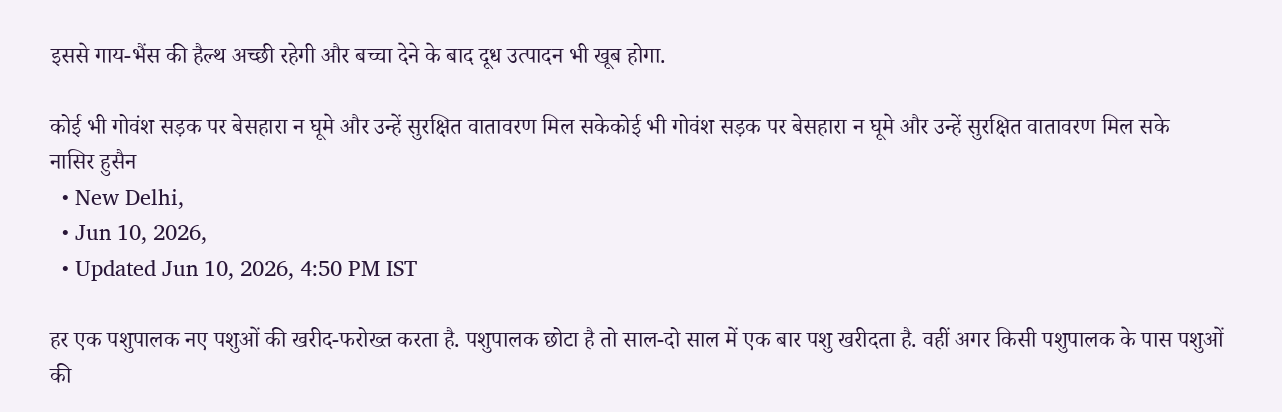इससे गाय-भैंस की हैल्थ अच्छी रहेगी और बच्चा देने के बाद दूध उत्पादन भी खूब होगा.

कोई भी गोवंश सड़क पर बेसहारा न घूमे और उन्हें सुरक्षित वातावरण मिल सकेकोई भी गोवंश सड़क पर बेसहारा न घूमे और उन्हें सुरक्षित वातावरण मिल सके
नासि‍र हुसैन
  • New Delhi,
  • Jun 10, 2026,
  • Updated Jun 10, 2026, 4:50 PM IST

हर एक पशुपालक नए पशुओं की खरीद-फरोख्त करता है. पशुपालक छोटा है तो साल-दो साल में एक बार पशु खरीदता है. वहीं अगर किसी पशुपालक के पास पशुओं की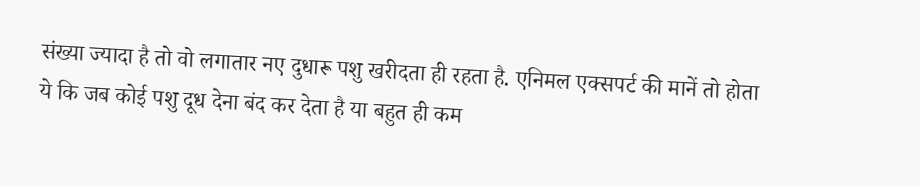संख्या ज्यादा है तो वो लगातार नए दुधारू पशु खरीदता ही रहता है. एनिमल एक्सपर्ट की मानें तो होता ये कि जब कोई पशु दूध देना बंद कर देता है या बहुत ही कम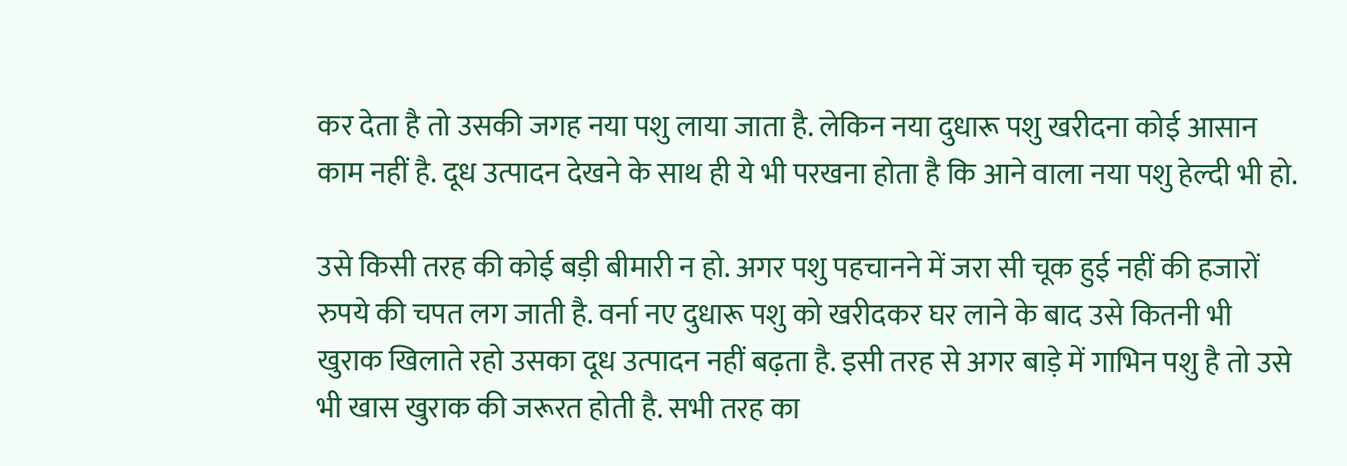कर देता है तो उसकी जगह नया पशु लाया जाता है. लेकिन नया दुधारू पशु खरीदना कोई आसान काम नहीं है. दूध उत्पादन देखने के साथ ही ये भी परखना होता है कि आने वाला नया पशु हेल्दी भी हो.

उसे किसी तरह की कोई बड़ी बीमारी न हो. अगर पशु पहचानने में जरा सी चूक हुई नहीं की हजारों रुपये की चपत लग जाती है. वर्ना नए दुधारू पशु को खरीदकर घर लाने के बाद उसे कितनी भी खुराक खि‍लाते रहो उसका दूध उत्पादन नहीं बढ़ता है. इसी तरह से अगर बाड़े में गाभि‍न पशु है तो उसे भी खास खुराक की जरूरत होती है. सभी तरह का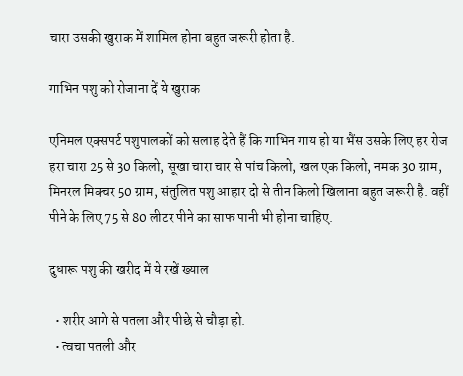चारा उसकी खुराक में शामिल होना बहुत जरूरी होता है.

गाभि‍न पशु को रोजाना दें ये खुराक

एनिमल एक्सपर्ट पशुपालकों को सलाह देते हैं कि गाभि‍न गाय हो या भैंस उसके लिए हर रोज हरा चारा 25 से 30 किलो, सूखा चारा चार से पांच किलो, खल एक किलो, नमक 30 ग्राम, मिनरल मिक्चर 50 ग्राम, संतुलित पशु आहार दो से तीन किलो खि‍लाना बहुत जरूरी है. वहीं पीने के लिए 75 से 80 लीटर पीने का साफ पानी भी होना चाहिए.

दुधारू पशु की खरीद में ये रखें ख्याल

  • शरीर आगे से पतला और पीछे से चौड़ा हो.
  • त्वचा पतली और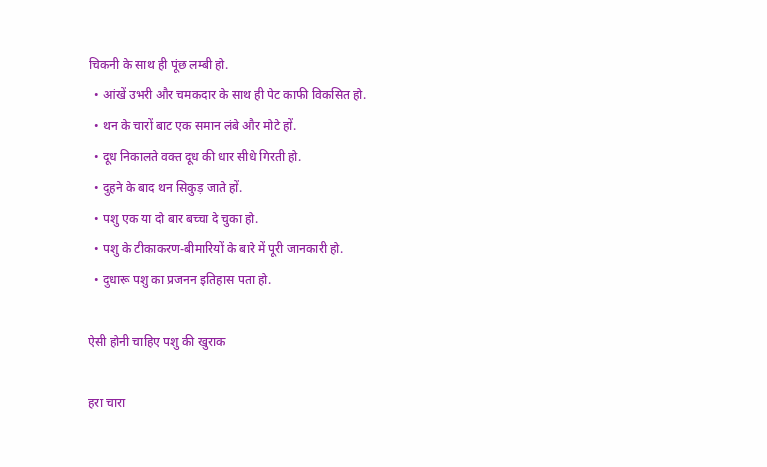चिकनी के साथ ही पूंछ लम्बी हो.
  • आंखें उभरी और चमकदार के साथ ही पेट काफी विकसित हो.
  • थन के चारों बाट एक समान लंबे और मोटे हों.
  • दूध निकालते वक्त दूध की धार सीधे गिरती हो.
  • दुहने के बाद थन सिकुड़ जाते हों.
  • पशु एक या दो बार बच्चा दे चुका हो.
  • पशु के टीकाकरण-बीमारियों के बारे में पूरी जानकारी हो.
  • दुधारू पशु का प्रजनन इतिहास पता हो.

ऐसी होनी चाहिए पशु की खुराक

हरा चारा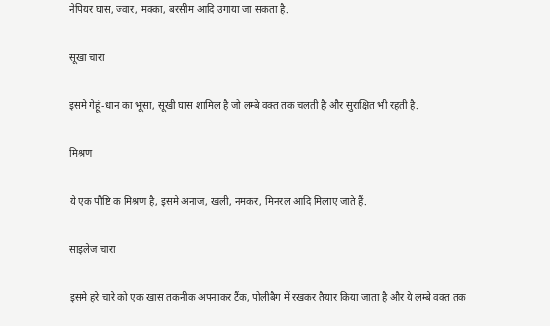नेपियर घास, ज्वार, मक्का, बरसीम आदि उगाया जा सकता है.

सूखा चारा

इसमे गेहूं-धान का भूसा, सूखी घास शामिल है जो लम्बे वक्त तक चलती है और सुराक्षित भी रहती है.

मिश्रण

ये एक पौष्टि क मिश्रण है, इसमे अनाज, खली, नमकर, मिनरल आदि मिलाए जाते हैं.

साइलेज चारा

इसमे हरे चारे को एक खास तकनीक अपनाकर टैंक, पोलीबैग में रखकर तैयार किया जाता है और ये लम्बे वक्त तक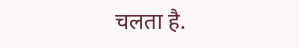चलता है.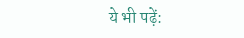ये भी पढ़ें: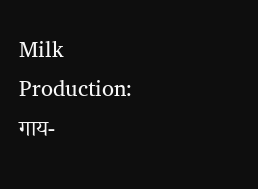Milk Production: गाय-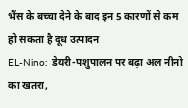भैंस के बच्चा देने के बाद इन 5 कारणों से कम हो सकता है दूध उत्पादन
EL-Nino: डेयरी-पशुपालन पर बढ़ा अल नीनो का खतरा,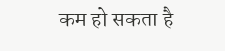कम हो सकता है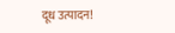दूध उत्पादन!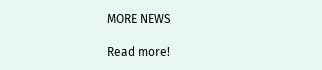MORE NEWS

Read more!